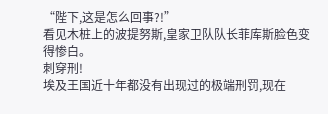“陛下,这是怎么回事?!”
看见木桩上的波提努斯,皇家卫队队长菲库斯脸色变得惨白。
刺穿刑!
埃及王国近十年都没有出现过的极端刑罚,现在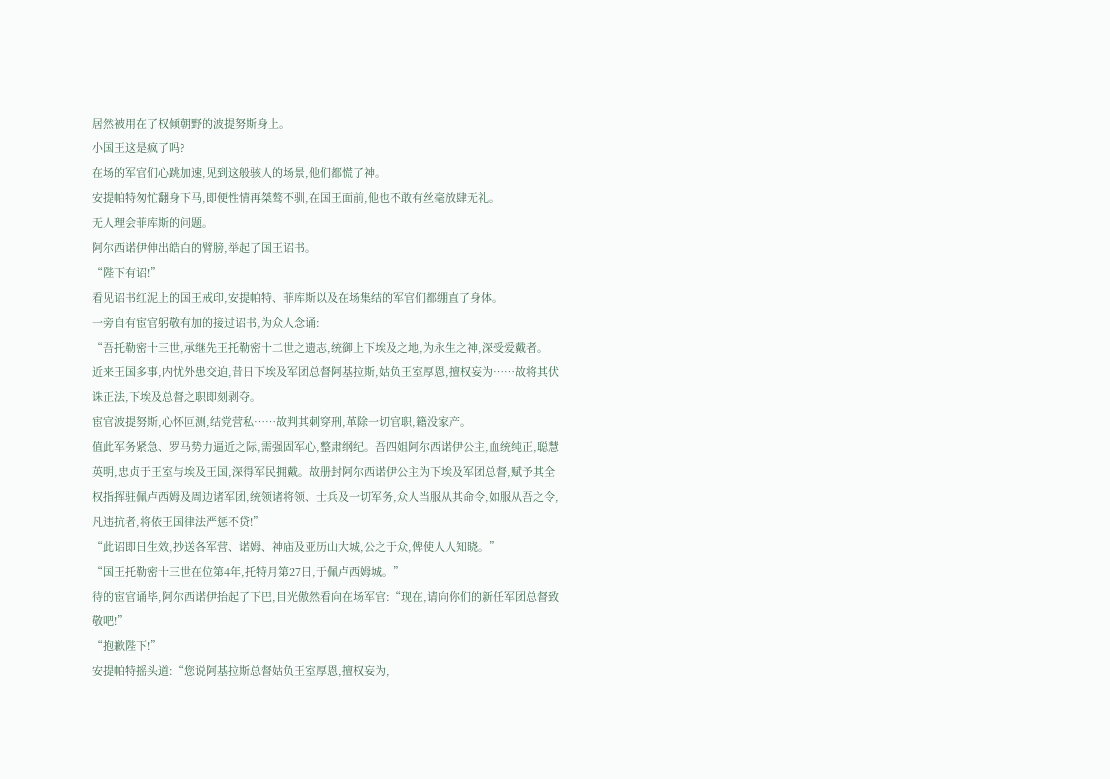居然被用在了权倾朝野的波提努斯身上。
小国王这是疯了吗?
在场的军官们心跳加速,见到这般骇人的场景,他们都慌了神。
安提帕特匆忙翻身下马,即便性情再桀骜不驯,在国王面前,他也不敢有丝毫放肆无礼。
无人理会菲库斯的问题。
阿尔西诺伊伸出皓白的臂膀,举起了国王诏书。
“陛下有诏!”
看见诏书红泥上的国王戒印,安提帕特、菲库斯以及在场集结的军官们都绷直了身体。
一旁自有宦官躬敬有加的接过诏书,为众人念诵:
“吾托勒密十三世,承继先王托勒密十二世之遗志,统御上下埃及之地,为永生之神,深受爱戴者。
近来王国多事,内忧外患交迫,昔日下埃及军团总督阿基拉斯,姑负王室厚恩,擅权妄为……故将其伏诛正法,下埃及总督之职即刻剥夺。
宦官波提努斯,心怀叵测,结党营私……故判其刺穿刑,革除一切官职,籍没家产。
值此军务紧急、罗马势力逼近之际,需强固军心,整肃纲纪。吾四姐阿尔西诺伊公主,血统纯正,聪慧英明,忠贞于王室与埃及王国,深得军民拥戴。故册封阿尔西诺伊公主为下埃及军团总督,赋予其全权指挥驻佩卢西姆及周边诸军团,统领诸将领、士兵及一切军务,众人当服从其命令,如服从吾之令,凡违抗者,将依王国律法严惩不贷!”
“此诏即日生效,抄送各军营、诺姆、神庙及亚历山大城,公之于众,俾使人人知晓。”
“国王托勒密十三世在位第4年,托特月第27日,于佩卢西姆城。”
待的宦官诵毕,阿尔西诺伊抬起了下巴,目光傲然看向在场军官:“现在,请向你们的新任军团总督致敬吧!”
“抱歉陛下!”
安提帕特摇头道:“您说阿基拉斯总督姑负王室厚恩,擅权妄为,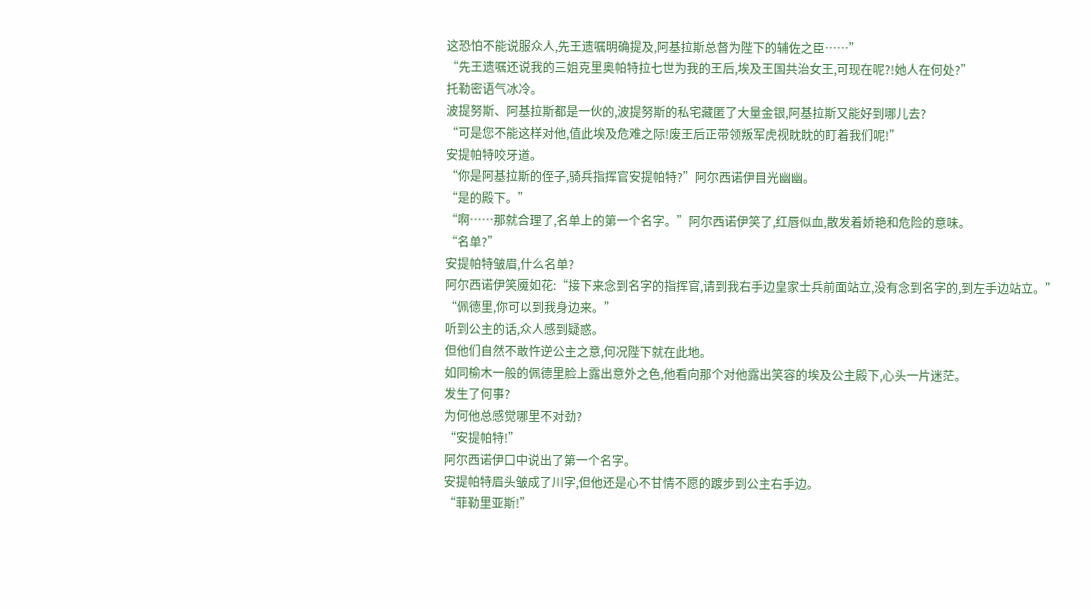这恐怕不能说服众人,先王遗嘱明确提及,阿基拉斯总督为陛下的辅佐之臣……”
“先王遗嘱还说我的三姐克里奥帕特拉七世为我的王后,埃及王国共治女王,可现在呢?!她人在何处?”
托勒密语气冰冷。
波提努斯、阿基拉斯都是一伙的,波提努斯的私宅藏匿了大量金银,阿基拉斯又能好到哪儿去?
“可是您不能这样对他,值此埃及危难之际!废王后正带领叛军虎视眈眈的盯着我们呢!”
安提帕特咬牙道。
“你是阿基拉斯的侄子,骑兵指挥官安提帕特?”阿尔西诺伊目光幽幽。
“是的殿下。”
“啊……那就合理了,名单上的第一个名字。”阿尔西诺伊笑了,红唇似血,散发着娇艳和危险的意味。
“名单?”
安提帕特皱眉,什么名单?
阿尔西诺伊笑魇如花:“接下来念到名字的指挥官,请到我右手边皇家士兵前面站立,没有念到名字的,到左手边站立。”
“佩德里,你可以到我身边来。”
听到公主的话,众人感到疑惑。
但他们自然不敢忤逆公主之意,何况陛下就在此地。
如同榆木一般的佩德里脸上露出意外之色,他看向那个对他露出笑容的埃及公主殿下,心头一片迷茫。
发生了何事?
为何他总感觉哪里不对劲?
“安提帕特!”
阿尔西诺伊口中说出了第一个名字。
安提帕特眉头皱成了川字,但他还是心不甘情不愿的踱步到公主右手边。
“菲勒里亚斯!”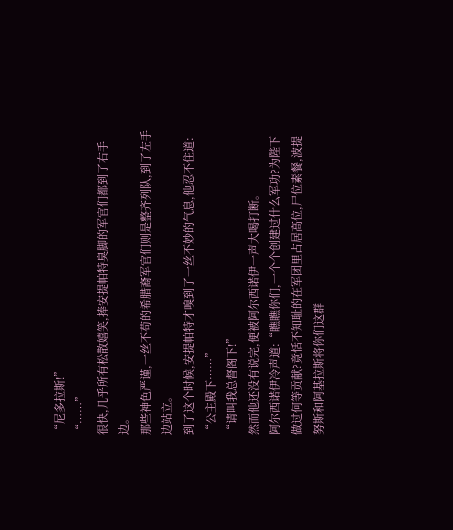“尼多拉斯!”
“……”
很快,几乎所有松散嬉笑,捧安提帕特臭脚的军官们都到了右手边。
那些神色严谨,一丝不苟的希腊裔军官们则是整齐列队,到了左手边站立。
到了这个时候,安提帕特才嗅到了一丝不妙的气息,他忍不住道:
“公主殿下……”
“请叫我总督阁下!”
然而他还没有说完,便被阿尔西诺伊一声大喝打断。
阿尔西诺伊冷声道:“瞧瞧你们,一个个创建过什么军功?为陛下做过何等贡献?竟恬不知耻的在军团里占居高位,尸位素餐,波提努斯和阿基拉斯将你们这群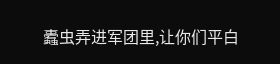蠹虫弄进军团里,让你们平白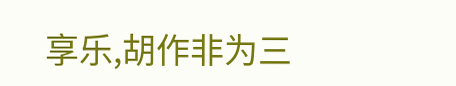享乐,胡作非为三